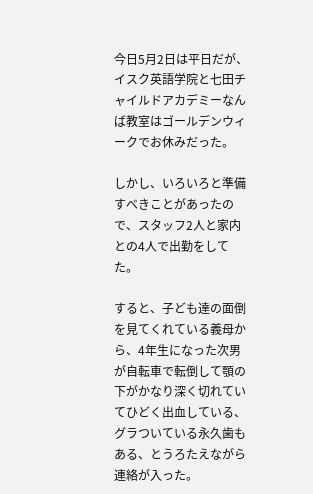今日5月2日は平日だが、イスク英語学院と七田チャイルドアカデミーなんば教室はゴールデンウィークでお休みだった。

しかし、いろいろと準備すべきことがあったので、スタッフ2人と家内との4人で出勤をしてた。

すると、子ども達の面倒を見てくれている義母から、4年生になった次男が自転車で転倒して顎の下がかなり深く切れていてひどく出血している、グラついている永久歯もある、とうろたえながら連絡が入った。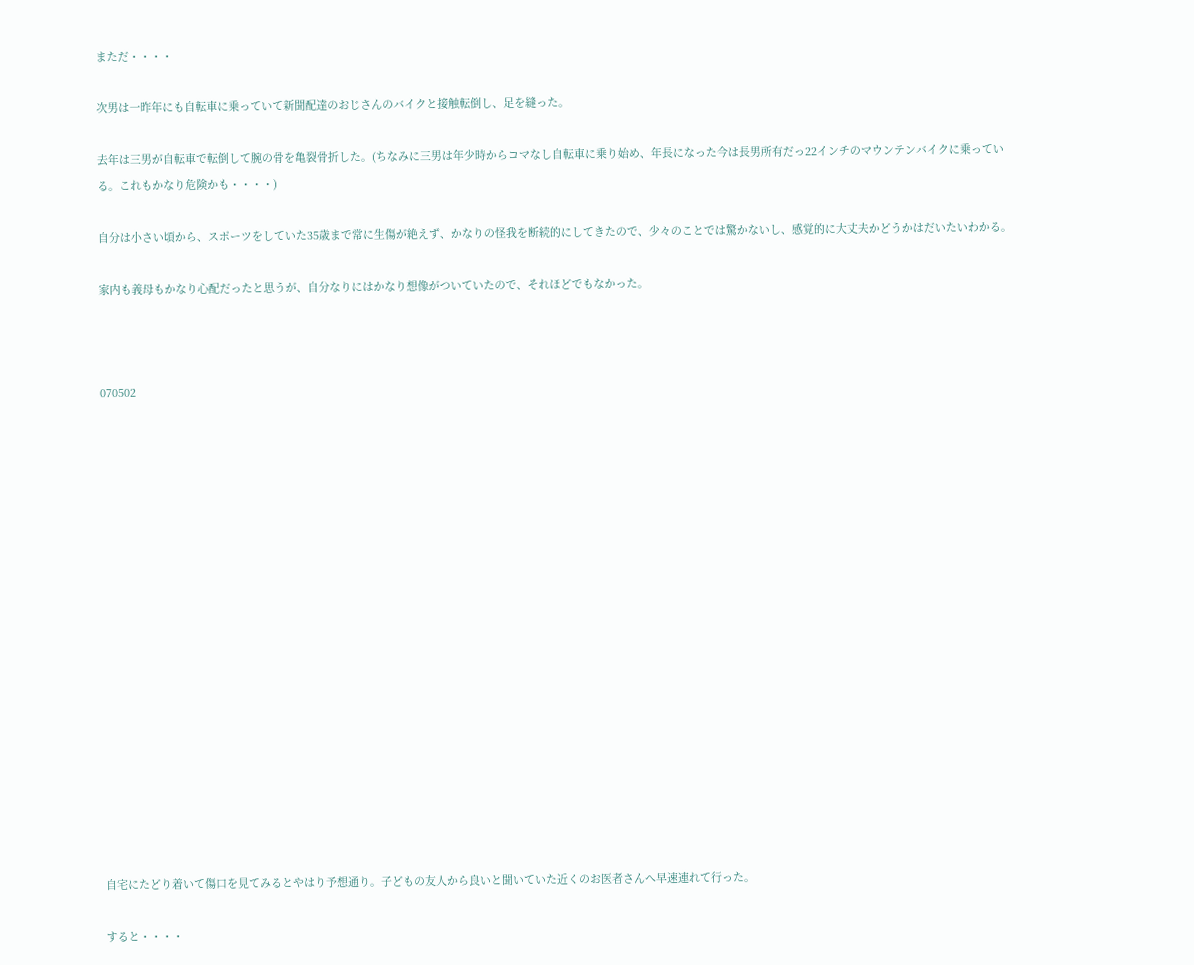まただ・・・・

次男は一昨年にも自転車に乗っていて新聞配達のおじさんのバイクと接触転倒し、足を縫った。

去年は三男が自転車で転倒して腕の骨を亀裂骨折した。(ちなみに三男は年少時からコマなし自転車に乗り始め、年長になった今は長男所有だっ22インチのマウンテンバイクに乗っている。これもかなり危険かも・・・・)

自分は小さい頃から、スポーツをしていた35歳まで常に生傷が絶えず、かなりの怪我を断続的にしてきたので、少々のことでは驚かないし、感覚的に大丈夫かどうかはだいたいわかる。

家内も義母もかなり心配だったと思うが、自分なりにはかなり想像がついていたので、それほどでもなかった。



070502


















自宅にたどり着いて傷口を見てみるとやはり予想通り。子どもの友人から良いと聞いていた近くのお医者さんへ早速連れて行った。

すると・・・・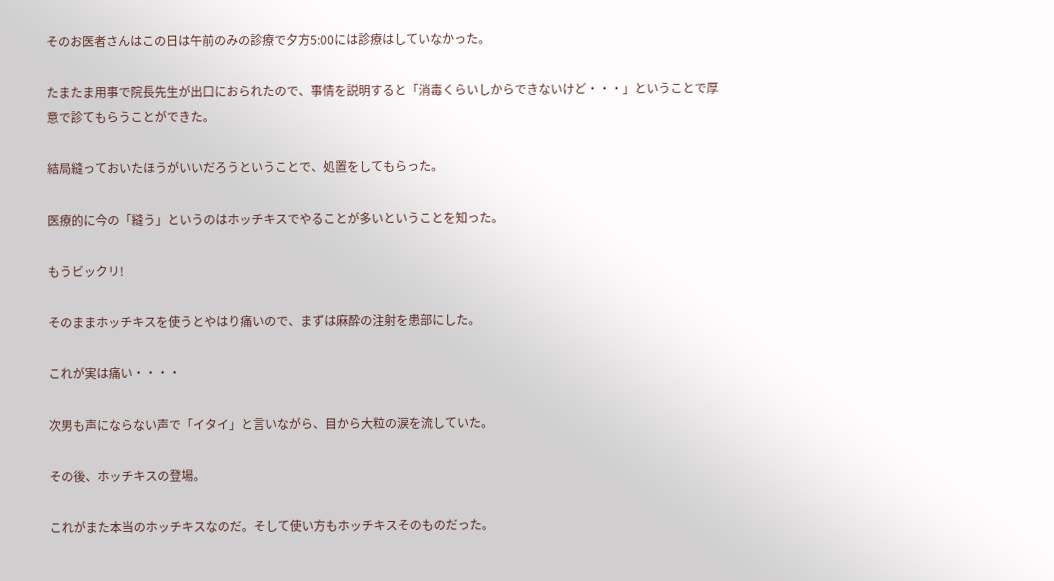そのお医者さんはこの日は午前のみの診療で夕方5:00には診療はしていなかった。

たまたま用事で院長先生が出口におられたので、事情を説明すると「消毒くらいしからできないけど・・・」ということで厚意で診てもらうことができた。

結局縫っておいたほうがいいだろうということで、処置をしてもらった。

医療的に今の「縫う」というのはホッチキスでやることが多いということを知った。

もうビックリ!

そのままホッチキスを使うとやはり痛いので、まずは麻酔の注射を患部にした。

これが実は痛い・・・・

次男も声にならない声で「イタイ」と言いながら、目から大粒の涙を流していた。

その後、ホッチキスの登場。

これがまた本当のホッチキスなのだ。そして使い方もホッチキスそのものだった。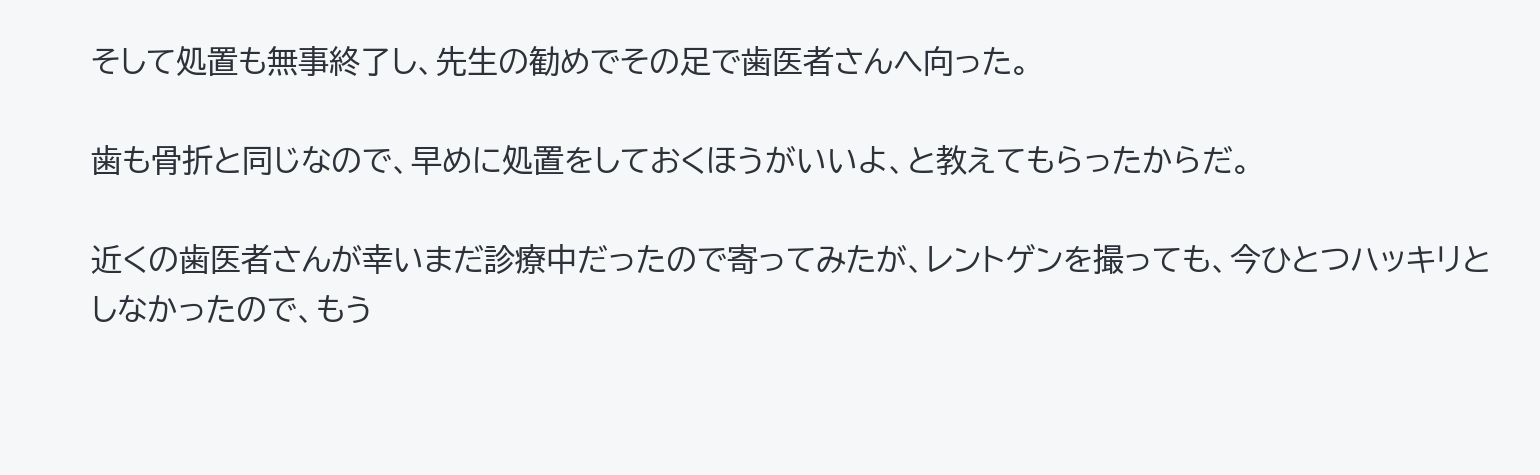そして処置も無事終了し、先生の勧めでその足で歯医者さんへ向った。

歯も骨折と同じなので、早めに処置をしておくほうがいいよ、と教えてもらったからだ。

近くの歯医者さんが幸いまだ診療中だったので寄ってみたが、レントゲンを撮っても、今ひとつハッキリとしなかったので、もう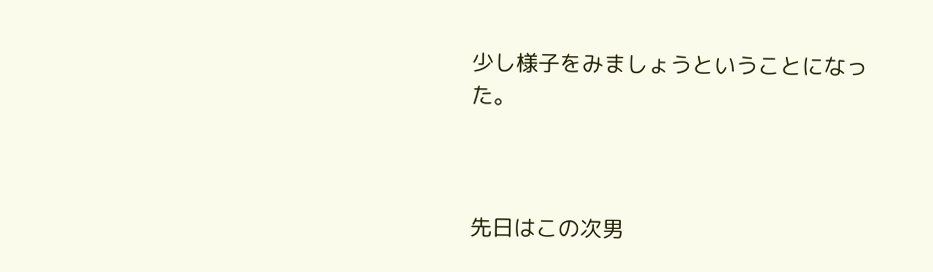少し様子をみましょうということになった。



先日はこの次男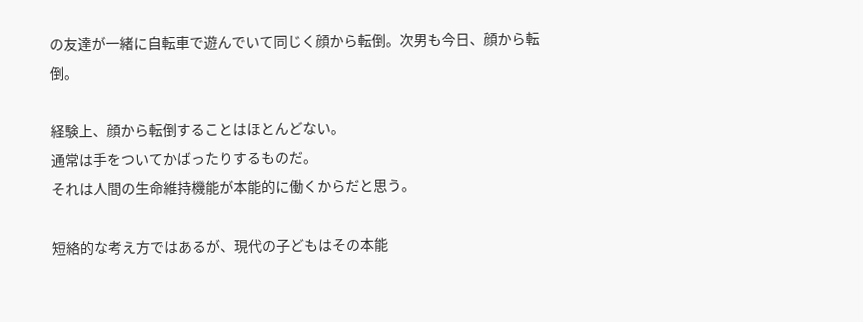の友達が一緒に自転車で遊んでいて同じく顔から転倒。次男も今日、顔から転倒。

経験上、顔から転倒することはほとんどない。
通常は手をついてかばったりするものだ。
それは人間の生命維持機能が本能的に働くからだと思う。

短絡的な考え方ではあるが、現代の子どもはその本能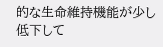的な生命維持機能が少し低下して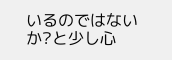いるのではないか?と少し心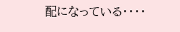配になっている・・・・